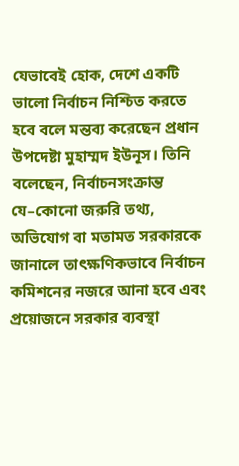যেভাবেই হোক, দেশে একটি ভালো নির্বাচন নিশ্চিত করতে হবে বলে মন্তব্য করেছেন প্রধান উপদেষ্টা মুহাম্মদ ইউনূস। তিনি বলেছেন, নির্বাচনসংক্রান্ত যে–কোনো জরুরি তথ্য, অভিযোগ বা মতামত সরকারকে জানালে তাৎক্ষণিকভাবে নির্বাচন কমিশনের নজরে আনা হবে এবং প্রয়োজনে সরকার ব্যবস্থা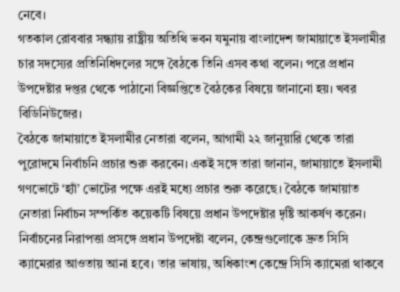নেবে।
গতকাল রোববার সন্ধ্যায় রাষ্ট্রীয় অতিথি ভবন যমুনায় বাংলাদেশ জামায়াতে ইসলামীর চার সদস্যের প্রতিনিধিদলের সঙ্গে বৈঠকে তিনি এসব কথা বলেন। পরে প্রধান উপদেষ্টার দপ্তর থেকে পাঠানো বিজ্ঞপ্তিতে বৈঠকের বিষয়ে জানানো হয়। খবর বিডিনিউজের।
বৈঠকে জামায়াতে ইসলামীর নেতারা বলেন, আগামী ২২ জানুয়ারি থেকে তারা পুরোদমে নির্বাচনি প্রচার শুরু করবেন। একই সঙ্গে তারা জানান, জামায়াতে ইসলামী গণভোটে ‘হ্যাঁ’ ভোটের পক্ষে এরই মধ্যে প্রচার শুরু করেছে। বৈঠকে জামায়াত নেতারা নির্বাচন সম্পর্কিত কয়েকটি বিষয়ে প্রধান উপদেষ্টার দৃষ্টি আকর্ষণ করেন। নির্বাচনের নিরাপত্তা প্রসঙ্গে প্রধান উপদেষ্টা বলেন, কেন্দ্রগুলোকে দ্রুত সিসি ক্যামেরার আওতায় আনা হবে। তার ভাষায়, অধিকাংশ কেন্দ্রে সিসি ক্যামেরা থাকবে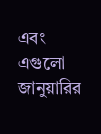এবং এগুলো জানুয়ারির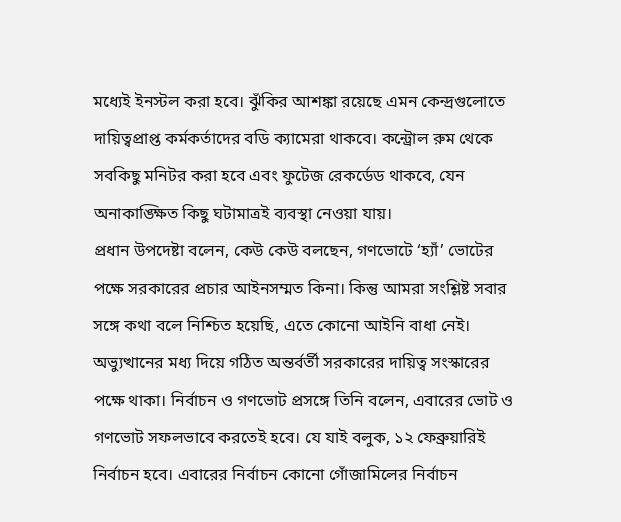মধ্যেই ইনস্টল করা হবে। ঝুঁকির আশঙ্কা রয়েছে এমন কেন্দ্রগুলোতে দায়িত্বপ্রাপ্ত কর্মকর্তাদের বডি ক্যামেরা থাকবে। কন্ট্রোল রুম থেকে সবকিছু মনিটর করা হবে এবং ফুটেজ রেকর্ডেড থাকবে, যেন অনাকাঙ্ক্ষিত কিছু ঘটামাত্রই ব্যবস্থা নেওয়া যায়।
প্রধান উপদেষ্টা বলেন, কেউ কেউ বলছেন, গণভোটে ‘হ্যাঁ’ ভোটের পক্ষে সরকারের প্রচার আইনসম্মত কিনা। কিন্তু আমরা সংশ্লিষ্ট সবার সঙ্গে কথা বলে নিশ্চিত হয়েছি, এতে কোনো আইনি বাধা নেই। অভ্যুত্থানের মধ্য দিয়ে গঠিত অন্তর্বর্তী সরকারের দায়িত্ব সংস্কারের পক্ষে থাকা। নির্বাচন ও গণভোট প্রসঙ্গে তিনি বলেন, এবারের ভোট ও গণভোট সফলভাবে করতেই হবে। যে যাই বলুক, ১২ ফেব্রুয়ারিই নির্বাচন হবে। এবারের নির্বাচন কোনো গোঁজামিলের নির্বাচন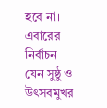হবে না। এবারের নির্বাচন যেন সুষ্ঠু ও উৎসবমুখর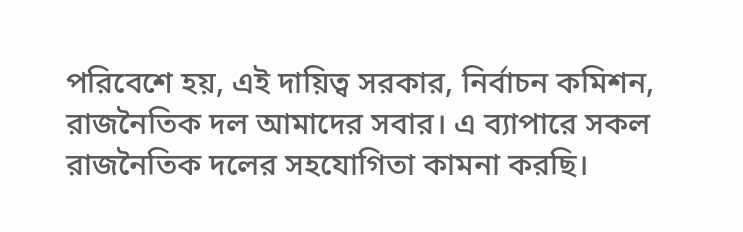পরিবেশে হয়, এই দায়িত্ব সরকার, নির্বাচন কমিশন, রাজনৈতিক দল আমাদের সবার। এ ব্যাপারে সকল রাজনৈতিক দলের সহযোগিতা কামনা করছি।